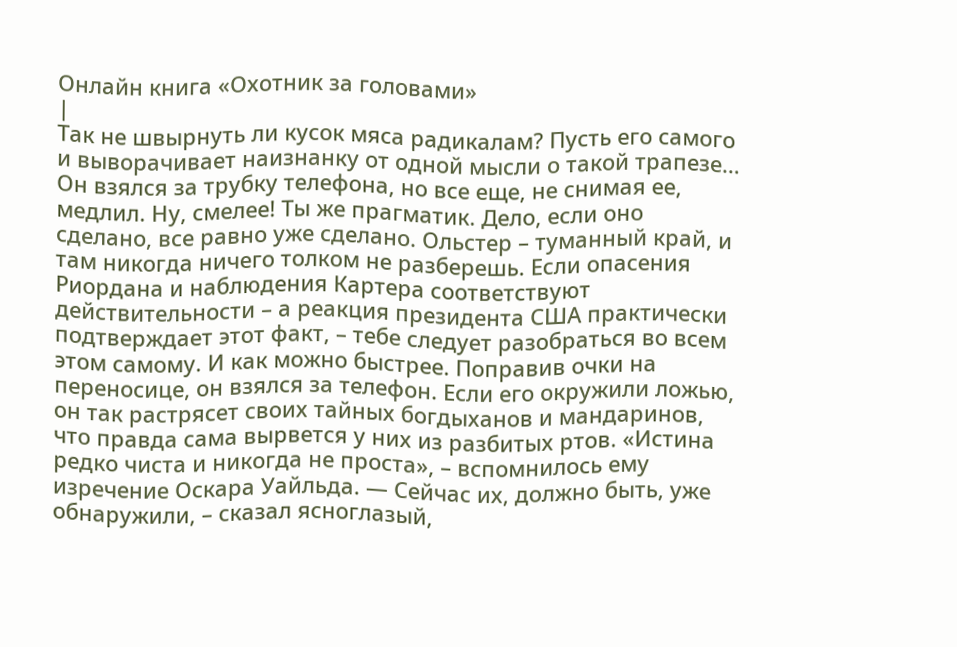Онлайн книга «Охотник за головами»
|
Так не швырнуть ли кусок мяса радикалам? Пусть его самого и выворачивает наизнанку от одной мысли о такой трапезе… Он взялся за трубку телефона, но все еще, не снимая ее, медлил. Ну, смелее! Ты же прагматик. Дело, если оно сделано, все равно уже сделано. Ольстер – туманный край, и там никогда ничего толком не разберешь. Если опасения Риордана и наблюдения Картера соответствуют действительности – а реакция президента США практически подтверждает этот факт, – тебе следует разобраться во всем этом самому. И как можно быстрее. Поправив очки на переносице, он взялся за телефон. Если его окружили ложью, он так растрясет своих тайных богдыханов и мандаринов, что правда сама вырвется у них из разбитых ртов. «Истина редко чиста и никогда не проста», – вспомнилось ему изречение Оскара Уайльда. — Сейчас их, должно быть, уже обнаружили, – сказал ясноглазый,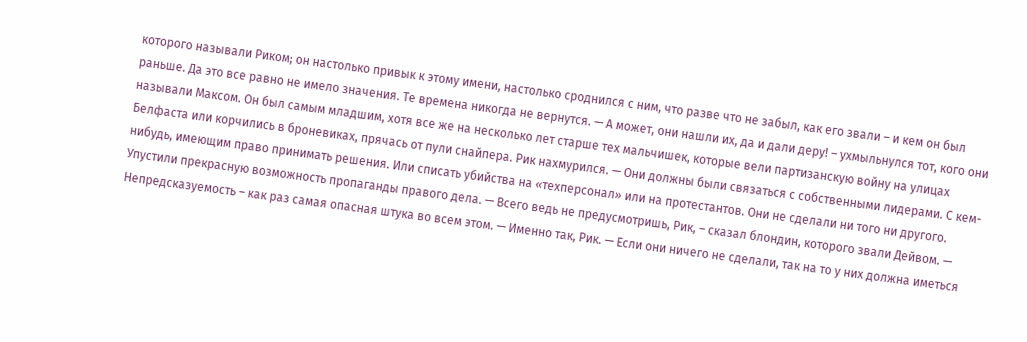которого называли Риком; он настолько привык к этому имени, настолько сроднился с ним, что разве что не забыл, как его звали – и кем он был раньше. Да это все равно не имело значения. Те времена никогда не вернутся. — А может, они нашли их, да и дали деру! – ухмыльнулся тот, кого они называли Максом. Он был самым младшим, хотя все же на несколько лет старше тех мальчишек, которые вели партизанскую войну на улицах Белфаста или корчились в броневиках, прячась от пули снайпера. Рик нахмурился. — Они должны были связаться с собственными лидерами. С кем-нибудь, имеющим право принимать решения. Или списать убийства на «техперсонал» или на протестантов. Они не сделали ни того ни другого. Упустили прекрасную возможность пропаганды правого дела. — Всего ведь не предусмотришь, Рик, – сказал блондин, которого звали Дейвом. — Непредсказуемость – как раз самая опасная штука во всем этом. — Именно так, Рик. — Если они ничего не сделали, так на то у них должна иметься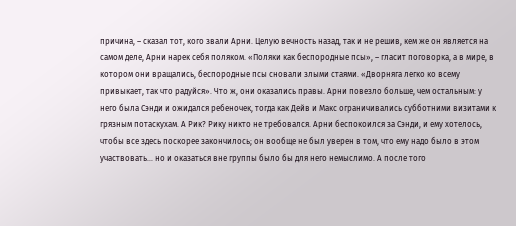причина, – сказал тот, кого звали Арни. Целую вечность назад, так и не решив, кем же он является на самом деле, Арни нарек себя поляком. «Поляки как беспородные псы», – гласит поговорка, а в мире, в котором они вращались, беспородные псы сновали злыми стаями. «Дворняга легко ко всему привыкает, так что радуйся». Что ж, они оказались правы. Арни повезло больше, чем остальным: у него была Сэнди и ожидался ребеночек, тогда как Дейв и Макс ограничивались субботними визитами к грязным потаскухам. А Рик? Рику никто не требовался. Арни беспокоился за Сэнди, и ему хотелось, чтобы все здесь поскорее закончилось; он вообще не был уверен в том, что ему надо было в этом участвовать… но и оказаться вне группы было бы для него немыслимо. А после того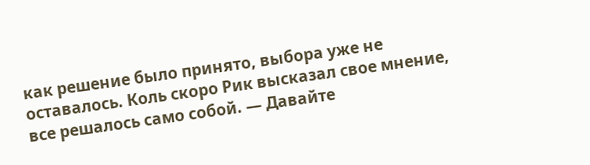как решение было принято, выбора уже не оставалось. Коль скоро Рик высказал свое мнение, все решалось само собой. — Давайте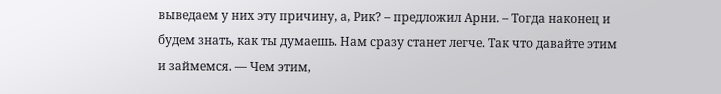выведаем у них эту причину, а, Рик? – предложил Арни. – Тогда наконец и будем знать, как ты думаешь. Нам сразу станет легче. Так что давайте этим и займемся. — Чем этим,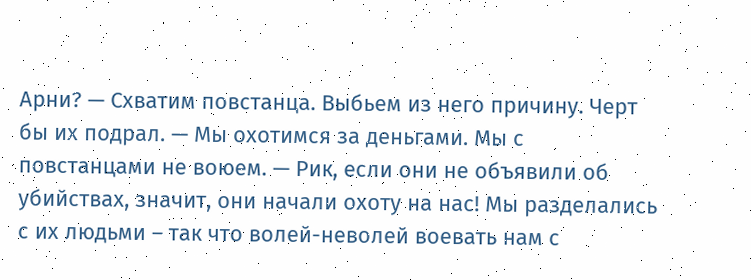Арни? — Схватим повстанца. Выбьем из него причину. Черт бы их подрал. — Мы охотимся за деньгами. Мы с повстанцами не воюем. — Рик, если они не объявили об убийствах, значит, они начали охоту на нас! Мы разделались с их людьми – так что волей-неволей воевать нам с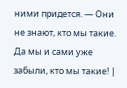ними придется. — Они не знают, кто мы такие. Да мы и сами уже забыли, кто мы такие! |